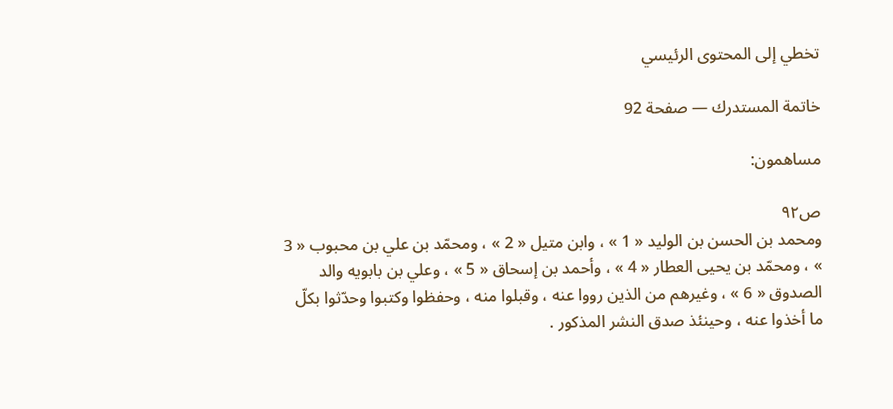تخطي إلى المحتوى الرئيسي

خاتمة المستدرك — صفحة 92

مساهمون:

ص٩٢
ومحمد بن الحسن بن الوليد « 1 » ، وابن متيل « 2 » ، ومحمّد بن علي بن محبوب « 3 » ، ومحمّد بن يحيى العطار « 4 » ، وأحمد بن إسحاق « 5 » ، وعلي بن بابويه والد الصدوق « 6 » ، وغيرهم من الذين رووا عنه ، وقبلوا منه ، وحفظوا وكتبوا وحدّثوا بكلّ ما أخذوا عنه ، وحينئذ صدق النشر المذكور .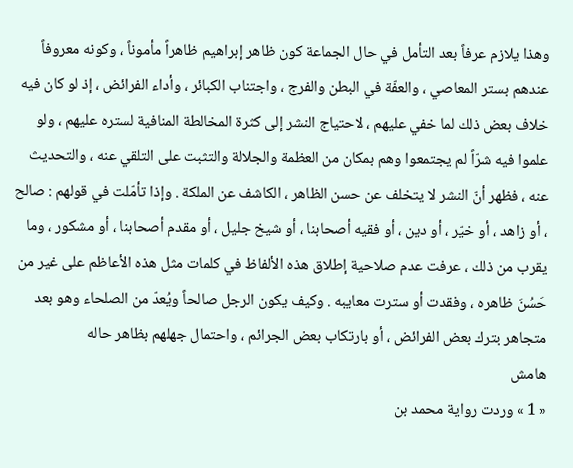وهذا يلازم عرفاً بعد التأمل في حال الجماعة كون ظاهر إبراهيم ظاهراً مأموناً ، وكونه معروفاً عندهم بستر المعاصي ، والعفّة في البطن والفرج ، واجتناب الكبائر ، وأداء الفرائض ، إذ لو كان فيه خلاف بعض ذلك لما خفي عليهم ، لاحتياج النشر إلى كثرة المخالطة المنافية لستره عليهم ، ولو علموا فيه شرّاً لم يجتمعوا وهم بمكان من العظمة والجلالة والتثبت على التلقي عنه ، والتحديث عنه ، فظهر أنّ النشر لا يتخلف عن حسن الظاهر ، الكاشف عن الملكة . وإذا تأمّلت في قولهم : صالح ، أو زاهد ، أو خيّر ، أو دين ، أو فقيه أصحابنا ، أو شيخ جليل ، أو مقدم أصحابنا ، أو مشكور ، وما يقرب من ذلك ، عرفت عدم صلاحية إطلاق هذه الألفاظ في كلمات مثل هذه الأعاظم على غير من حَسُنَ ظاهره ، وفقدت أو سترت معايبه . وكيف يكون الرجل صالحاً ويُعدّ من الصلحاء وهو بعد متجاهر بترك بعض الفرائض ، أو بارتكاب بعض الجرائم ، واحتمال جهلهم بظاهر حاله
هامش
« 1 » وردت رواية محمد بن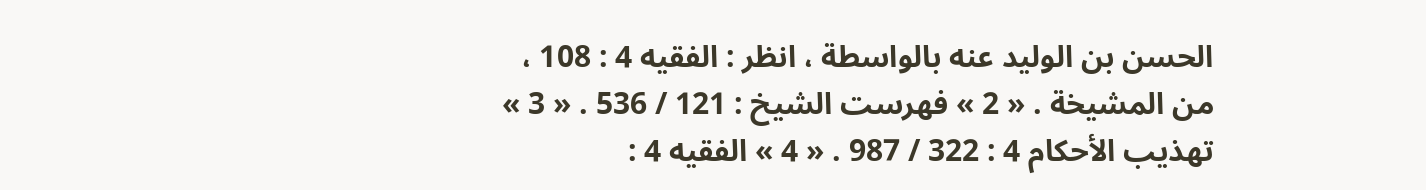الحسن بن الوليد عنه بالواسطة ، انظر : الفقيه 4 : 108 ، من المشيخة . « 2 » فهرست الشيخ : 121 / 536 . « 3 » تهذيب الأحكام 4 : 322 / 987 . « 4 » الفقيه 4 :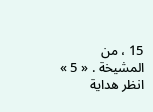15 ، من المشيخة . « 5 » انظر هداية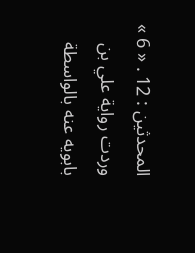المحدثين : 12 . « 6 » وردت رواية علي بن بابويه عنه بالواسطة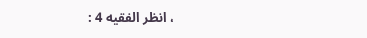، انظر الفقيه 4 :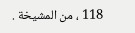118 ، من المشيخة .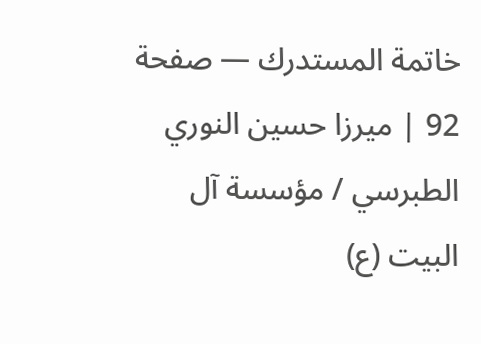خاتمة المستدرك — صفحة 92 | ميرزا حسين النوري الطبرسي / مؤسسة آل البيت (ع)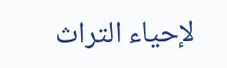لإحياء التراث